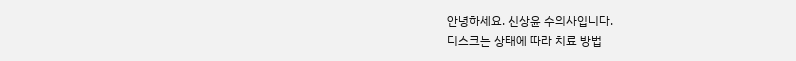안녕하세요. 신상윤 수의사입니다.
디스크는 상태에 따라 치료 방법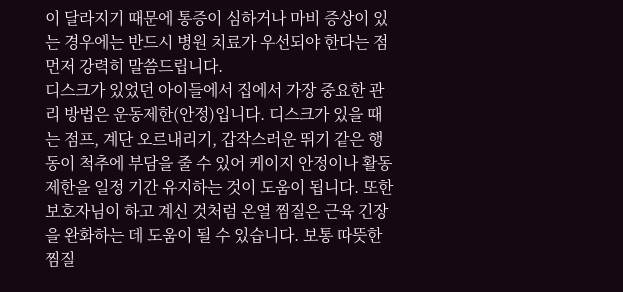이 달라지기 때문에 통증이 심하거나 마비 증상이 있는 경우에는 반드시 병원 치료가 우선되야 한다는 점 먼저 강력히 말씀드립니다.
디스크가 있었던 아이들에서 집에서 가장 중요한 관리 방법은 운동제한(안정)입니다. 디스크가 있을 때는 점프, 계단 오르내리기, 갑작스러운 뛰기 같은 행동이 척추에 부담을 줄 수 있어 케이지 안정이나 활동 제한을 일정 기간 유지하는 것이 도움이 됩니다. 또한 보호자님이 하고 계신 것처럼 온열 찜질은 근육 긴장을 완화하는 데 도움이 될 수 있습니다. 보통 따뜻한 찜질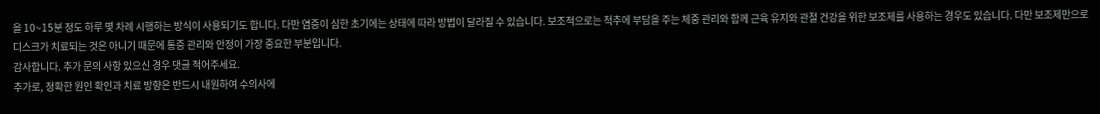을 10~15분 정도 하루 몇 차례 시행하는 방식이 사용되기도 합니다. 다만 염증이 심한 초기에는 상태에 따라 방법이 달라질 수 있습니다. 보조적으로는 척추에 부담을 주는 체중 관리와 함께 근육 유지와 관절 건강을 위한 보조제를 사용하는 경우도 있습니다. 다만 보조제만으로 디스크가 치료되는 것은 아니기 때문에 통증 관리와 안정이 가장 중요한 부분입니다.
감사합니다. 추가 문의 사항 있으신 경우 댓글 적어주세요.
추가로, 정확한 원인 확인과 치료 방향은 반드시 내원하여 수의사에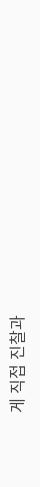게 직접 진찰과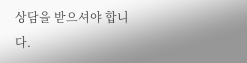상담을 받으셔야 합니다.